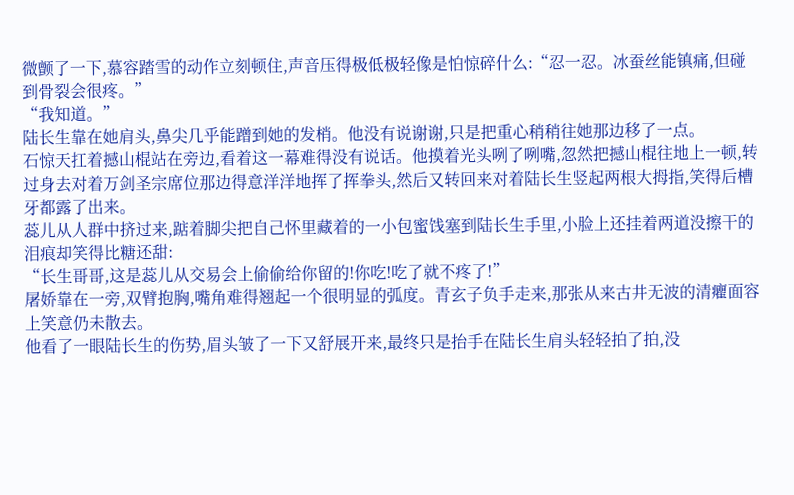微颤了一下,慕容踏雪的动作立刻顿住,声音压得极低极轻像是怕惊碎什么:“忍一忍。冰蚕丝能镇痛,但碰到骨裂会很疼。”
“我知道。”
陆长生靠在她肩头,鼻尖几乎能蹭到她的发梢。他没有说谢谢,只是把重心稍稍往她那边移了一点。
石惊天扛着撼山棍站在旁边,看着这一幕难得没有说话。他摸着光头咧了咧嘴,忽然把撼山棍往地上一顿,转过身去对着万剑圣宗席位那边得意洋洋地挥了挥拳头,然后又转回来对着陆长生竖起两根大拇指,笑得后槽牙都露了出来。
蕊儿从人群中挤过来,踮着脚尖把自己怀里藏着的一小包蜜饯塞到陆长生手里,小脸上还挂着两道没擦干的泪痕却笑得比糖还甜:
“长生哥哥,这是蕊儿从交易会上偷偷给你留的!你吃!吃了就不疼了!”
屠娇靠在一旁,双臂抱胸,嘴角难得翘起一个很明显的弧度。青玄子负手走来,那张从来古井无波的清癯面容上笑意仍未散去。
他看了一眼陆长生的伤势,眉头皱了一下又舒展开来,最终只是抬手在陆长生肩头轻轻拍了拍,没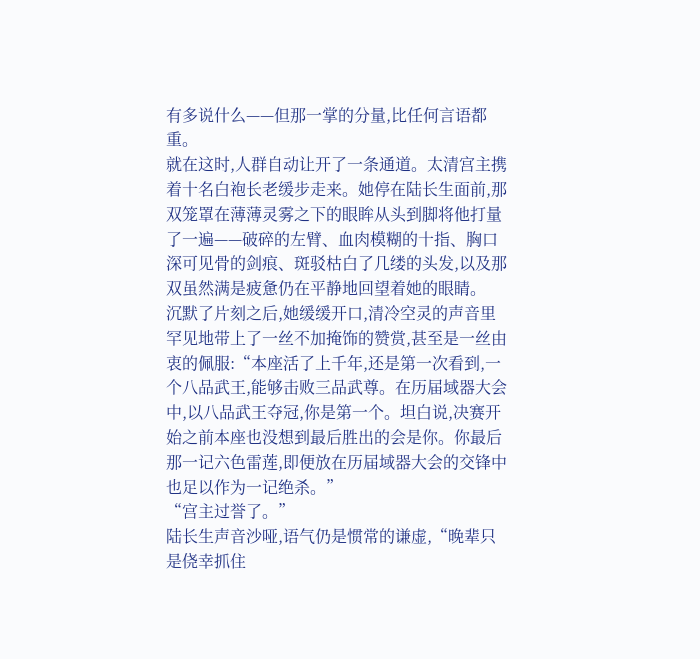有多说什么——但那一掌的分量,比任何言语都重。
就在这时,人群自动让开了一条通道。太清宫主携着十名白袍长老缓步走来。她停在陆长生面前,那双笼罩在薄薄灵雾之下的眼眸从头到脚将他打量了一遍——破碎的左臂、血肉模糊的十指、胸口深可见骨的剑痕、斑驳枯白了几缕的头发,以及那双虽然满是疲惫仍在平静地回望着她的眼睛。
沉默了片刻之后,她缓缓开口,清冷空灵的声音里罕见地带上了一丝不加掩饰的赞赏,甚至是一丝由衷的佩服:“本座活了上千年,还是第一次看到,一个八品武王,能够击败三品武尊。在历届域器大会中,以八品武王夺冠,你是第一个。坦白说,决赛开始之前本座也没想到最后胜出的会是你。你最后那一记六色雷莲,即便放在历届域器大会的交锋中也足以作为一记绝杀。”
“宫主过誉了。”
陆长生声音沙哑,语气仍是惯常的谦虚,“晚辈只是侥幸抓住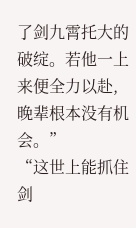了剑九霄托大的破绽。若他一上来便全力以赴,晚辈根本没有机会。”
“这世上能抓住剑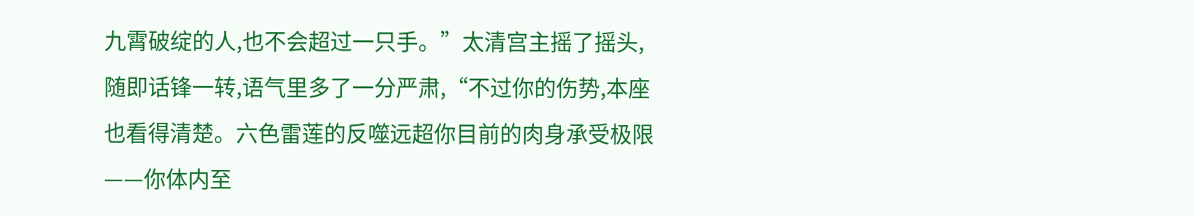九霄破绽的人,也不会超过一只手。”太清宫主摇了摇头,随即话锋一转,语气里多了一分严肃,“不过你的伤势,本座也看得清楚。六色雷莲的反噬远超你目前的肉身承受极限——你体内至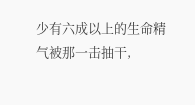少有六成以上的生命精气被那一击抽干,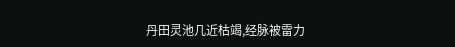丹田灵池几近枯竭,经脉被雷力